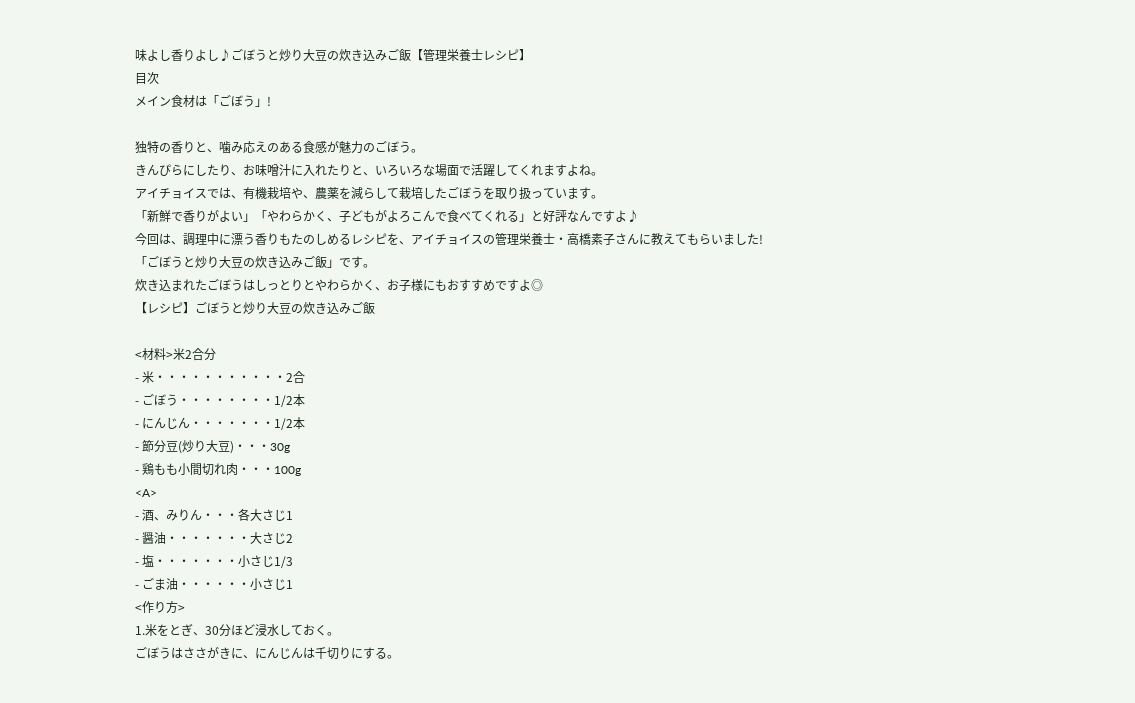味よし香りよし♪ごぼうと炒り大豆の炊き込みご飯【管理栄養士レシピ】
目次
メイン食材は「ごぼう」!

独特の香りと、噛み応えのある食感が魅力のごぼう。
きんぴらにしたり、お味噌汁に入れたりと、いろいろな場面で活躍してくれますよね。
アイチョイスでは、有機栽培や、農薬を減らして栽培したごぼうを取り扱っています。
「新鮮で香りがよい」「やわらかく、子どもがよろこんで食べてくれる」と好評なんですよ♪
今回は、調理中に漂う香りもたのしめるレシピを、アイチョイスの管理栄養士・高橋素子さんに教えてもらいました!
「ごぼうと炒り大豆の炊き込みご飯」です。
炊き込まれたごぼうはしっとりとやわらかく、お子様にもおすすめですよ◎
【レシピ】ごぼうと炒り大豆の炊き込みご飯

<材料>米2合分
- 米・・・・・・・・・・・2合
- ごぼう・・・・・・・・1/2本
- にんじん・・・・・・・1/2本
- 節分豆(炒り大豆)・・・30g
- 鶏もも小間切れ肉・・・100g
<A>
- 酒、みりん・・・各大さじ1
- 醤油・・・・・・・大さじ2
- 塩・・・・・・・小さじ1/3
- ごま油・・・・・・小さじ1
<作り方>
1.米をとぎ、30分ほど浸水しておく。
ごぼうはささがきに、にんじんは千切りにする。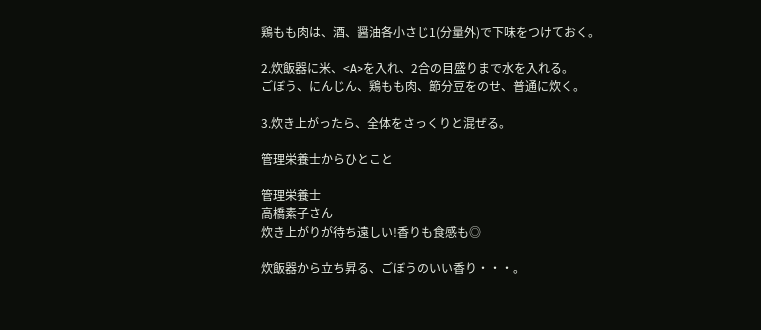鶏もも肉は、酒、醤油各小さじ1(分量外)で下味をつけておく。

2.炊飯器に米、<A>を入れ、2合の目盛りまで水を入れる。
ごぼう、にんじん、鶏もも肉、節分豆をのせ、普通に炊く。

3.炊き上がったら、全体をさっくりと混ぜる。

管理栄養士からひとこと

管理栄養士
高橋素子さん
炊き上がりが待ち遠しい!香りも食感も◎

炊飯器から立ち昇る、ごぼうのいい香り・・・。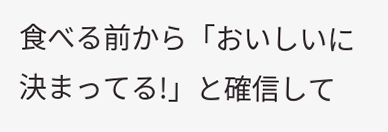食べる前から「おいしいに決まってる!」と確信して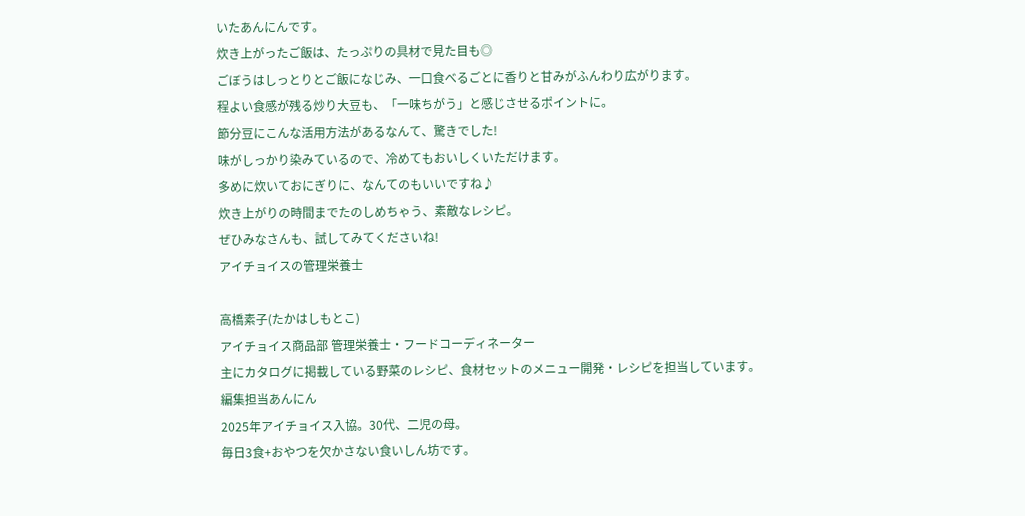いたあんにんです。
炊き上がったご飯は、たっぷりの具材で見た目も◎
ごぼうはしっとりとご飯になじみ、一口食べるごとに香りと甘みがふんわり広がります。
程よい食感が残る炒り大豆も、「一味ちがう」と感じさせるポイントに。
節分豆にこんな活用方法があるなんて、驚きでした!
味がしっかり染みているので、冷めてもおいしくいただけます。
多めに炊いておにぎりに、なんてのもいいですね♪
炊き上がりの時間までたのしめちゃう、素敵なレシピ。
ぜひみなさんも、試してみてくださいね!
アイチョイスの管理栄養士

高橋素子(たかはしもとこ)
アイチョイス商品部 管理栄養士・フードコーディネーター
主にカタログに掲載している野菜のレシピ、食材セットのメニュー開発・レシピを担当しています。
編集担当あんにん
2025年アイチョイス入協。30代、二児の母。
毎日3食+おやつを欠かさない食いしん坊です。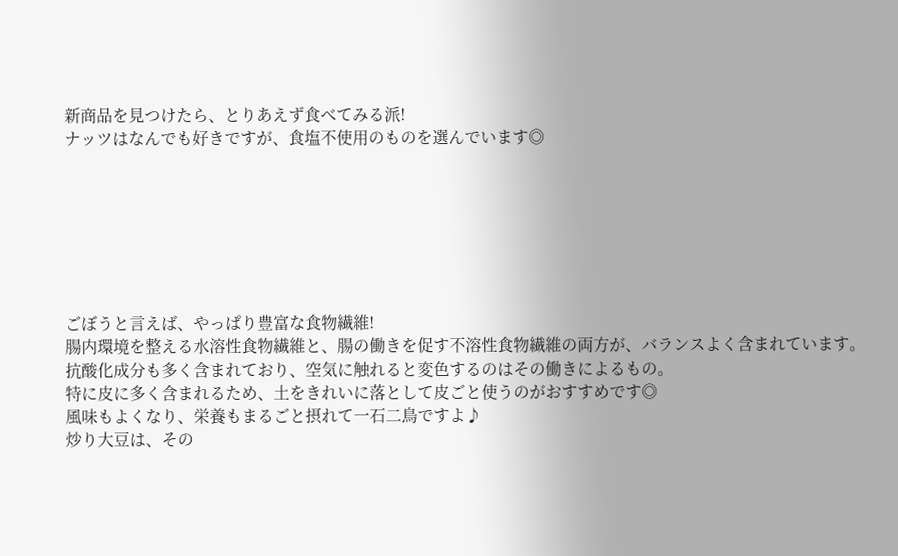新商品を見つけたら、とりあえず食べてみる派!
ナッツはなんでも好きですが、食塩不使用のものを選んでいます◎







ごぼうと言えば、やっぱり豊富な食物繊維!
腸内環境を整える水溶性食物繊維と、腸の働きを促す不溶性食物繊維の両方が、バランスよく含まれています。
抗酸化成分も多く含まれており、空気に触れると変色するのはその働きによるもの。
特に皮に多く含まれるため、土をきれいに落として皮ごと使うのがおすすめです◎
風味もよくなり、栄養もまるごと摂れて一石二鳥ですよ♪
炒り大豆は、その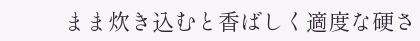まま炊き込むと香ばしく適度な硬さ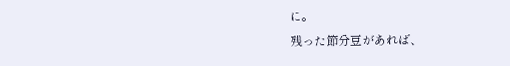に。
残った節分豆があれば、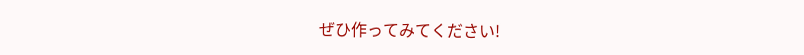ぜひ作ってみてください!